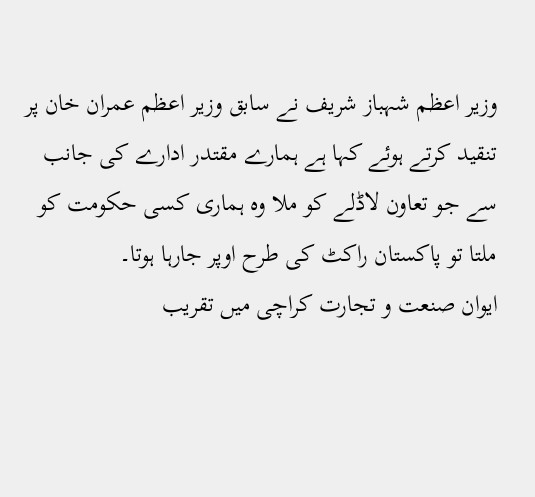وزیر اعظم شہباز شریف نے سابق وزیر اعظم عمران خان پر تنقید کرتے ہوئے کہا ہے ہمارے مقتدر ادارے کی جانب سے جو تعاون لاڈلے کو ملا وہ ہماری کسی حکومت کو ملتا تو پاکستان راکٹ کی طرح اوپر جارہا ہوتا۔
ایوان صنعت و تجارت کراچی میں تقریب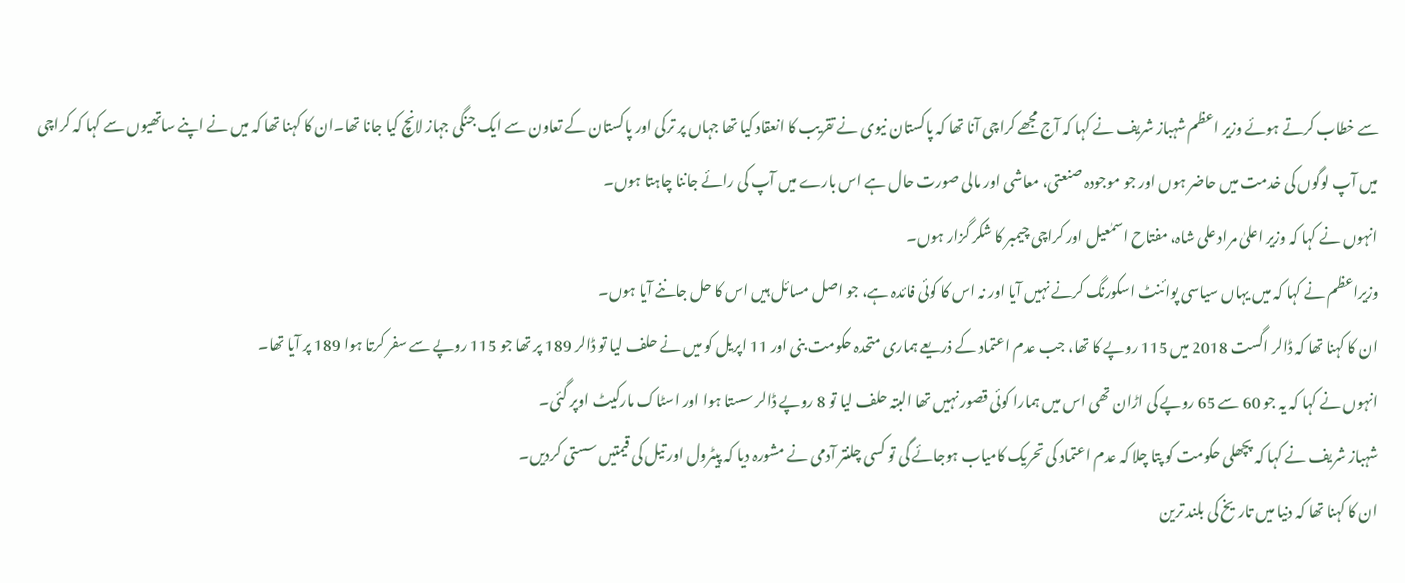سے خطاب کرتے ہوئے وزیر اعظم شہباز شریف نے کہا کہ آج مجھے کراچی آنا تھا کہ پاکستان نیوی نے تقریب کا انعقاد کیا تھا جہاں پر ترکی اور پاکستان کے تعاون سے ایک جنگی جہاز لانچ کیا جانا تھا۔ان کا کہنا تھا کہ میں نے اپنے ساتھیوں سے کہا کہ کراچی میں آپ لوگوں کی خدمت میں حاضر ہوں اور جو موجودہ صنعتی، معاشی اور مالی صورت حال ہے اس بارے میں آپ کی رائے جاننا چاہتا ہوں۔
انہوں نے کہا کہ وزیر اعلیٰ مراد علی شاہ، مفتاح اسمٰعیل اور کراچی چیمبر کا شکر گزار ہوں۔
وزیراعظم نے کہا کہ میں یہاں سیاسی پوائنٹ اسکورنگ کرنے نہیں آیا اور نہ اس کا کوئی فائدہ ہے، جو اصل مسائل ہیں اس کا حل جاننے آیا ہوں۔
ان کا کہنا تھا کہ ڈالر اگست 2018 میں 115 روپے کا تھا، جب عدم اعتماد کے ذریعے ہماری متحدہ حکومت بنی اور 11 اپریل کو میں نے حلف لیا تو ڈالر 189 پر تھا جو 115 روپے سے سفر کرتا ہوا 189 پر آیا تھا۔
انہوں نے کہا کہ یہ جو 60 سے 65 روپے کی اڑان تھی اس میں ہمارا کوئی قصور نہیں تھا البتہ حلف لیا تو 8 روپے ڈالر سستا ہوا اور اسٹاک مارکیٹ اوپر گئی۔
شہباز شریف نے کہا کہ پچھلی حکومت کو پتا چلا کہ عدم اعتماد کی تحریک کامیاب ہوجائے گی تو کسی چلنتر آدمی نے مشورہ دیا کہ پیٹرول اور تیل کی قیمتیں سستی کردیں۔
ان کا کہنا تھا کہ دنیا میں تاریخ کی بلند ترین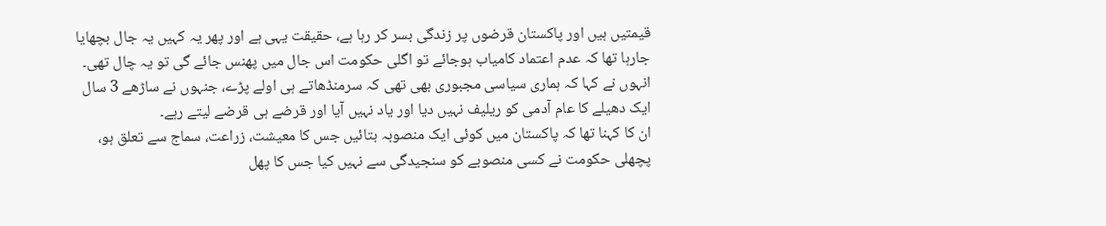قیمتیں ہیں اور پاکستان قرضوں پر زندگی بسر کر رہا ہے، حقیقت یہی ہے اور پھر یہ کہیں یہ جال بچھایا جارہا تھا کہ عدم اعتماد کامیاب ہوجائے تو اگلی حکومت اس جال میں پھنس جائے گی تو یہ چال تھی۔
انہوں نے کہا کہ ہماری سیاسی مجبوری بھی تھی کہ سرمنڈھاتے ہی اولے پڑے، جنہوں نے ساڑھے 3 سال ایک دھیلے کا عام آدمی کو ریلیف نہیں دیا اور یاد نہیں آیا اور قرضے ہی قرضے لیتے رہے۔
ان کا کہنا تھا کہ پاکستان میں کوئی ایک منصوبہ بتائیں جس کا معیشت، زراعت، سماج سے تعلق ہو، پچھلی حکومت نے کسی منصوبے کو سنجیدگی سے نہیں کیا جس کا پھل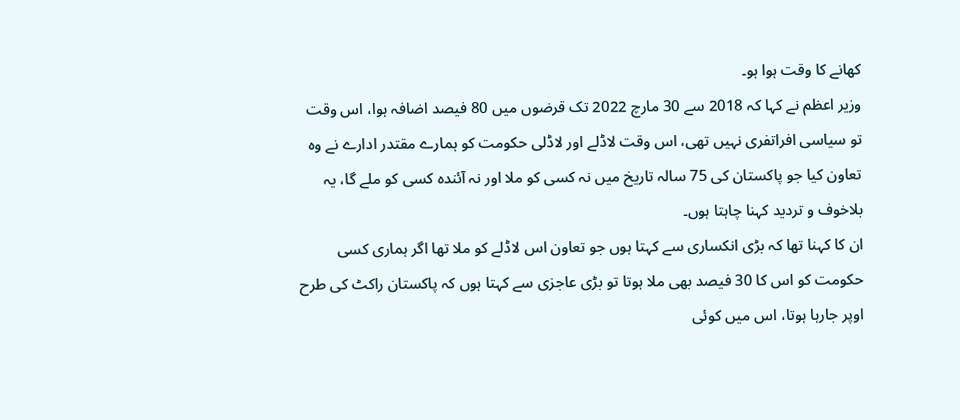کھانے کا وقت ہوا ہو۔
وزیر اعظم نے کہا کہ 2018 سے 30 مارچ 2022 تک قرضوں میں 80 فیصد اضافہ ہوا، اس وقت تو سیاسی افراتفری نہیں تھی، اس وقت لاڈلے اور لاڈلی حکومت کو ہمارے مقتدر ادارے نے وہ تعاون کیا جو پاکستان کی 75 سالہ تاریخ میں نہ کسی کو ملا اور نہ آئندہ کسی کو ملے گا، یہ بلاخوف و تردید کہنا چاہتا ہوں۔
ان کا کہنا تھا کہ بڑی انکساری سے کہتا ہوں جو تعاون اس لاڈلے کو ملا تھا اگر ہماری کسی حکومت کو اس کا 30 فیصد بھی ملا ہوتا تو بڑی عاجزی سے کہتا ہوں کہ پاکستان راکٹ کی طرح اوپر جارہا ہوتا، اس میں کوئی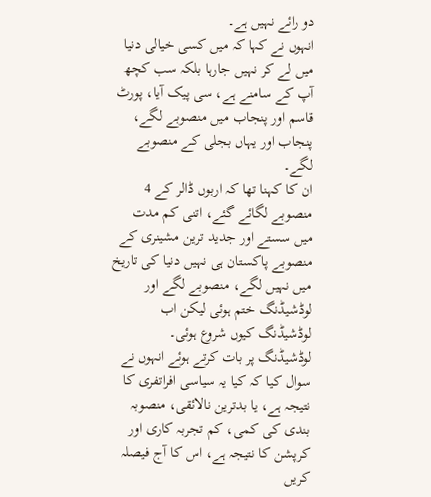دو رائے نہیں ہے۔
انہوں نے کہا کہ میں کسی خیالی دنیا میں لے کر نہیں جارہا بلکہ سب کچھ آپ کے سامنے ہے، سی پیک آیا، پورٹ قاسم اور پنجاب میں منصوبے لگے، پنجاب اور یہاں بجلی کے منصوبے لگے۔
ان کا کہنا تھا کہ اربوں ڈالر کے 4 منصوبے لگائے گئے، اتنی کم مدت میں سستے اور جدید ترین مشینری کے منصوبے پاکستان ہی نہیں دنیا کی تاریخ میں نہیں لگے، منصوبے لگے اور لوڈشیڈنگ ختم ہوئی لیکن اب لوڈشیڈنگ کیوں شروع ہوئی۔
لوڈشیڈنگ پر بات کرتے ہوئے انہوں نے سوال کیا کہ کیا یہ سیاسی افراتفری کا نتیجہ ہے، یا بدترین نالائقی، منصوبہ بندی کی کمی، کم تجربہ کاری اور کرپشن کا نتیجہ ہے، اس کا آج فیصلہ کریں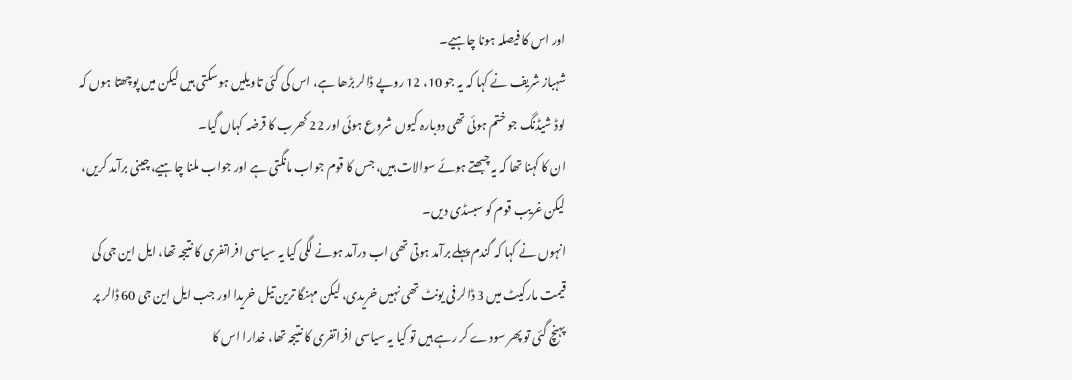اور اس کا فیصلہ ہونا چاہیے۔
شہباز شریف نے کہا کہ یہ جو 10، 12 روپے ڈالر بڑھا ہے، اس کی کئی تاویلیں ہوسکتی ہیں لیکن میں پوچھتا ہوں کہ لوڈ شیڈنگ جو ختم ہوئی تھی دوبارہ کیوں شروع ہوئی اور 22 کھرب کا قرضہ کہاں گیا۔
ان کا کہنا تھا کہ یہ چبھتے ہوئے سوالات ہیں، جس کا قوم جواب مانگتی ہے اور جواب ملنا چاہیے، چینی برآمد کریں، لیکن غریب قوم کو سبسڈی دیں۔
انہوں نے کہا کہ گندم پہلے برآمد ہوتی تھی اب درآمد ہونے لگی کیا یہ سیاسی افراتفری کا نتیجہ تھا، ایل این جی کی قیمت مارکیٹ میں 3 ڈالر فی یونٹ تھی نہیں خریدی، لیکن مہنگا ترین تیل خریدا اور جب ایل این جی 60 ڈالر پر پہنچ گئی تو پھر سودے کر رہے ہیں تو کیا یہ سیاسی افراتفری کا نتیجہ تھا، خدارا اس کا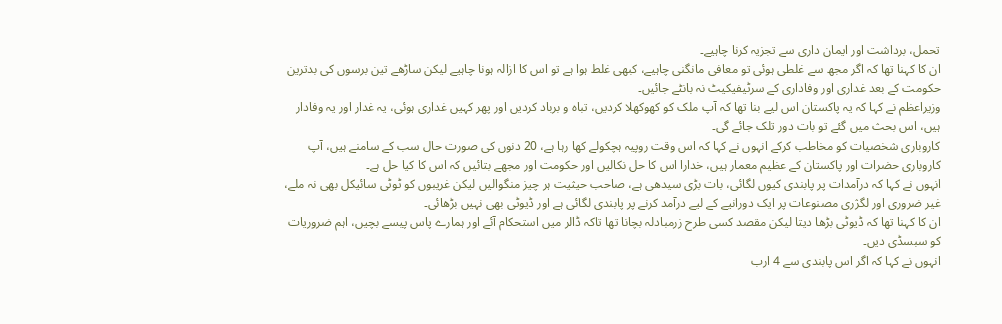تحمل، برداشت اور ایمان داری سے تجزیہ کرنا چاہیے۔
ان کا کہنا تھا کہ اگر مجھ سے غلطی ہوئی تو معافی مانگنی چاہیے، کبھی غلط ہوا ہے تو اس کا ازالہ ہونا چاہیے لیکن ساڑھے تین برسوں کی بدترین حکومت کے بعد غداری اور وفاداری کے سرٹیفیکیٹ نہ بانٹے جائیں۔
وزیراعظم نے کہا کہ یہ پاکستان اس لیے بنا تھا کہ آپ ملک کو کھوکھلا کردیں، تباہ و برباد کردیں اور پھر کہیں غداری ہوئی، یہ غدار اور یہ وفادار ہیں، اس بحث میں گئے تو بات دور تلک جائے گی۔
کاروباری شخصیات کو مخاطب کرکے انہوں نے کہا کہ اس وقت روپیہ ہچکولے کھا رہا ہے، 20 دنوں کی صورت حال سب کے سامنے ہیں، آپ کاروباری حضرات اور پاکستان کے عظیم معمار ہیں، خدارا اس کا حل نکالیں اور حکومت اور مجھے بتائیں کہ اس کا کیا حل ہے۔
انہوں نے کہا کہ درآمدات پر پابندی کیوں لگائی، بات بڑی سیدھی ہے، صاحب حیثیت ہر چیز منگوالیں لیکن غریبوں کو ٹوٹی سائیکل بھی نہ ملے، غیر ضروری اور لگژری مصنوعات پر ایک دورانیے کے لیے درآمد کرنے پر پابندی لگائی ہے اور ڈیوٹی بھی نہیں بڑھائی۔
ان کا کہنا تھا کہ ڈیوٹی بڑھا دیتا لیکن مقصد کسی طرح زرمبادلہ بچانا تھا تاکہ ڈالر میں استحکام آئے اور ہمارے پاس پیسے بچیں، اہم ضروریات کو سبسڈی دیں۔
انہوں نے کہا کہ اگر اس پابندی سے 4 ارب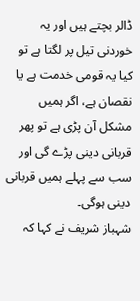ڈالر بچتے ہیں اور یہ خوردنی تیل پر لگتا ہے تو کیا یہ قومی خدمت ہے یا نقصان ہے، اگر ہمیں مشکل آن پڑی ہے تو پھر قربانی دینی پڑے گی اور سب سے پہلے ہمیں قربانی دینی ہوگی۔
شہباز شریف نے کہا کہ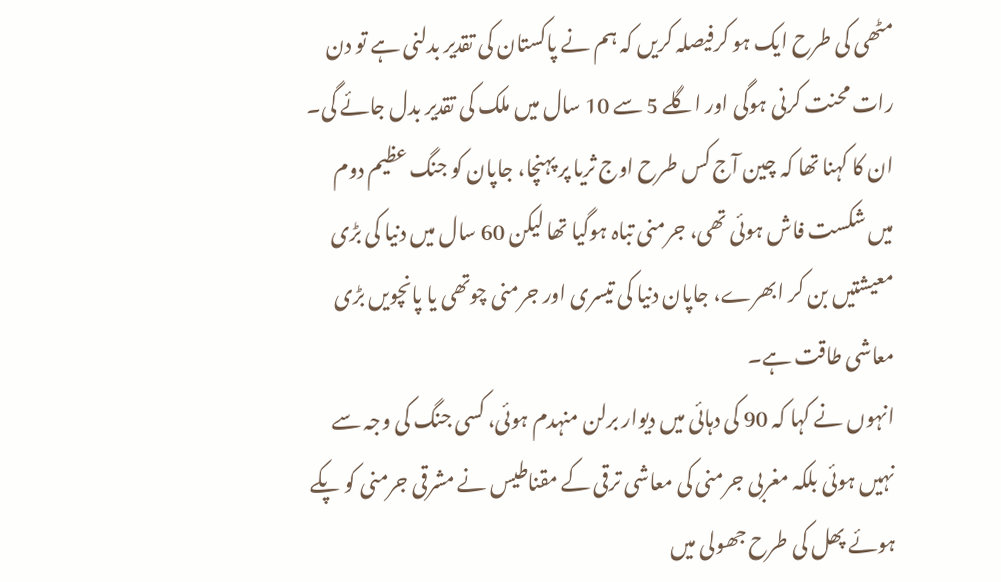مٹھی کی طرح ایک ہو کرفیصلہ کریں کہ ہم نے پاکستان کی تقدیر بدلنی ہے تو دن رات محنت کرنی ہوگی اور اگلے 5 سے 10 سال میں ملک کی تقدیر بدل جائے گی۔
ان کا کہنا تھا کہ چین آج کس طرح اوج ثریا پر پہنچا، جاپان کو جنگ عظیم دوم میں شکست فاش ہوئی تھی، جرمنی تباہ ہوگیا تھا لیکن 60 سال میں دنیا کی بڑی معیشتیں بن کر ابھرے، جاپان دنیا کی تیسری اور جرمنی چوتھی یا پانچویں بڑی معاشی طاقت ہے۔
انہوں نے کہا کہ 90 کی دہائی میں دیوار برلن منہدم ہوئی، کسی جنگ کی وجہ سے نہیں ہوئی بلکہ مغربی جرمنی کی معاشی ترقی کے مقناطیس نے مشرقی جرمنی کو پکے ہوئے پھل کی طرح جھولی میں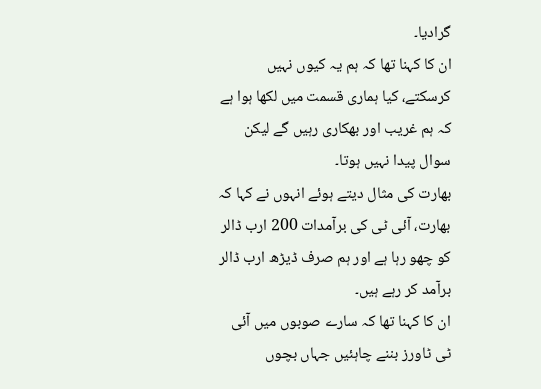گرادیا۔
ان کا کہنا تھا کہ ہم یہ کیوں نہیں کرسکتے، کیا ہماری قسمت میں لکھا ہوا ہے کہ ہم غریب اور بھکاری رہیں گے لیکن سوال پیدا نہیں ہوتا۔
بھارت کی مثال دیتے ہوئے انہوں نے کہا کہ بھارت، آئی ٹی کی برآمدات 200 ارب ڈالر کو چھو رہا ہے اور ہم صرف ڈیڑھ ارب ڈالر برآمد کر رہے ہیں۔
ان کا کہنا تھا کہ سارے صوبوں میں آئی ٹی ٹاورز بننے چاہئیں جہاں بچوں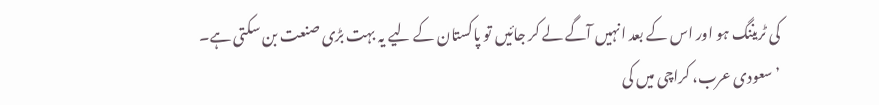کی ٹریننگ ہو اور اس کے بعد انہیں آگے لے کر جائیں تو پاکستان کے لیے یہ بہت بڑی صنعت بن سکتی ہے۔
’سعودی عرب، کراچی میں کی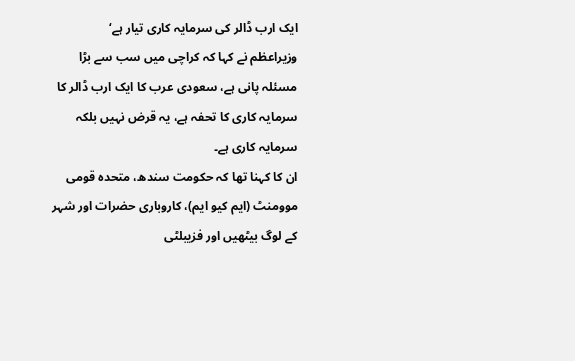ایک ارب ڈالر کی سرمایہ کاری تیار ہے‘
وزیراعظم نے کہا کہ کراچی میں سب سے بڑا مسئلہ پانی ہے، سعودی عرب کا ایک ارب ڈالر کا سرمایہ کاری کا تحفہ ہے، یہ قرض نہیں بلکہ سرمایہ کاری ہے۔
ان کا کہنا تھا کہ حکومت سندھ، متحدہ قومی موومنٹ (ایم کیو ایم)، کاروباری حضرات اور شہر کے لوگ بیٹھیں اور فزیبلٹی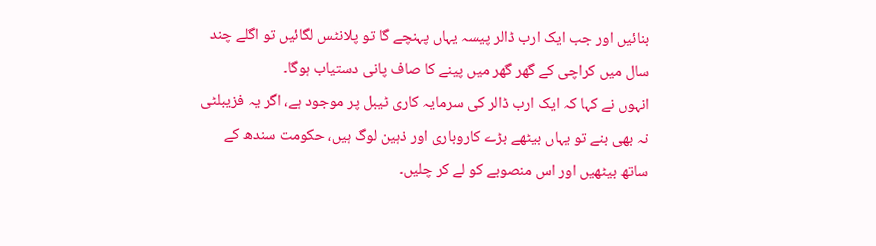بنائیں اور جب ایک ارب ڈالر پیسہ یہاں پہنچے گا تو پلانٹس لگائیں تو اگلے چند سال میں کراچی کے گھر گھر میں پینے کا صاف پانی دستیاب ہوگا۔
انہوں نے کہا کہ ایک ارب ڈالر کی سرمایہ کاری ٹیبل پر موجود ہے، اگر یہ فزیبلٹی نہ بھی بنے تو یہاں بیٹھے بڑے کاروباری اور ذہین لوگ ہیں، حکومت سندھ کے ساتھ بیٹھیں اور اس منصوبے کو لے کر چلیں۔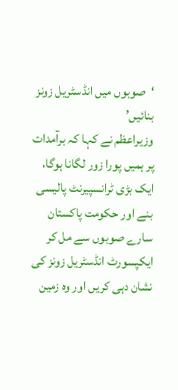‘صوبوں میں انڈسٹریل زونز بنائیں’
وزیراعظم نے کہا کہ برآمدات پر ہمیں پورا زور لگانا ہوگا، ایک بڑی ٹرانسپیرنٹ پالیسی بنے اور حکومت پاکستان سارے صوبوں سے مل کر ایکپسورٹ انڈسٹریل زونز کی نشان دہی کریں اور وہ زمین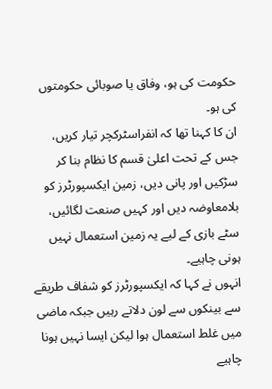حکومت کی ہو، وفاق یا صوبائی حکومتوں کی ہو۔
ان کا کہنا تھا کہ انفراسٹرکچر تیار کریں، جس کے تحت اعلیٰ قسم کا نظام بنا کر سڑکیں اور پانی دیں، زمین ایکسپورٹرز کو بلامعاوضہ دیں اور کہیں صنعت لگائیں، سٹے بازی کے لیے یہ زمین استعمال نہیں ہونی چاہیے۔
انہوں نے کہا کہ ایکسپورٹرز کو شفاف طریقے سے بینکوں سے لون دلاتے رہیں جبکہ ماضی میں غلط استعمال ہوا لیکن ایسا نہیں ہونا چاہیے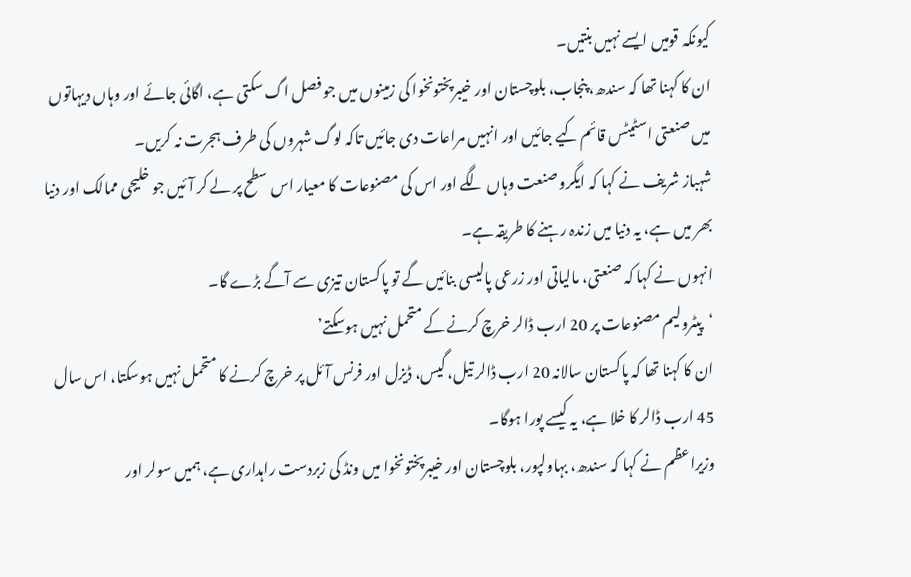کیونکہ قومیں ایسے نہیں بنتیں۔
ان کا کہنا تھا کہ سندھ، پنجاب، بلوچستان اور خیبرپختونخوا کی زمینوں میں جو فصل اگ سکتی ہے، اگائی جائے اور وہاں دیہاتوں میں صنعتی اسٹیٹس قائم کیے جائیں اور انہیں مراعات دی جائیں تاکہ لوگ شہروں کی طرف ہجرت نہ کریں۔
شہباز شریف نے کہا کہ ایگرو صنعت وہاں لگے اور اس کی مصنوعات کا معیار اس سطح پر لے کر آئیں جو خلیجی ممالک اور دنیا بھر میں ہے، یہ دنیا میں زندہ رہنے کا طریقہ ہے۔
انہوں نے کہا کہ صنعتی، مالیاتی اور زرعی پالیسی بنائیں گے تو پاکستان تیزی سے آگے بڑے گا۔
‘پیٹرولیم مصنوعات پر 20 ارب ڈالر خرچ کرنے کے متحمل نہیں ہوسکتے’
ان کا کہنا تھا کہ پاکستان سالانہ 20 ارب ڈالر تیل، گیس، ڈیزل اور فرنس آئل پر خرچ کرنے کا متحمل نہیں ہوسکتا، اس سال 45 ارب ڈالر کا خلا ہے، یہ کیسے پورا ہوگا۔
وزیراعظم نے کہا کہ سندھ، بہاولپور، بلوچستان اور خیبرپختونخوا میں ونڈ کی زبردست راہداری ہے، ہمیں سولر اور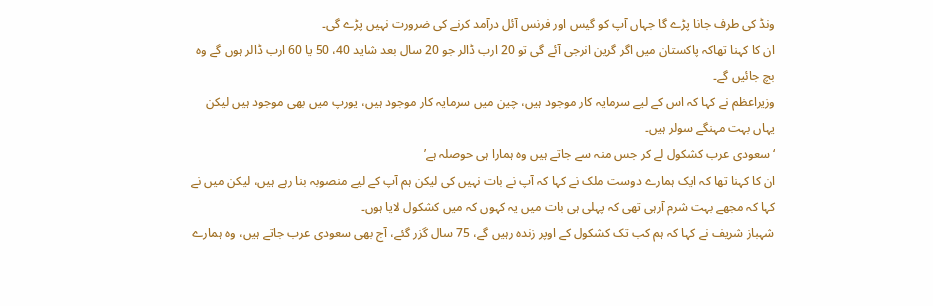ونڈ کی طرف جانا پڑے گا جہاں آپ کو گیس اور فرنس آئل درآمد کرنے کی ضرورت نہیں پڑے گی۔
ان کا کہنا تھاکہ پاکستان میں اگر گرین انرجی آئے گی تو 20 ارب ڈالر جو 20 سال بعد شاید 40، 50 یا 60 ارب ڈالر ہوں گے وہ بچ جائیں گے۔
وزیراعظم نے کہا کہ اس کے لیے سرمایہ کار موجود ہیں، چین میں سرمایہ کار موجود ہیں، یورپ میں بھی موجود ہیں لیکن یہاں بہت مہنگے سولر ہیں۔
‘سعودی عرب کشکول لے کر جس منہ سے جاتے ہیں وہ ہمارا ہی حوصلہ ہے’
ان کا کہنا تھا کہ ایک ہمارے دوست ملک نے کہا کہ آپ نے بات نہیں کی لیکن ہم آپ کے لیے منصوبہ بنا رہے ہیں، لیکن میں نے کہا کہ مجھے بہت شرم آرہی تھی کہ پہلی ہی بات میں یہ کہوں کہ میں کشکول لایا ہوں۔
شہباز شریف نے کہا کہ ہم کب تک کشکول کے اوپر زندہ رہیں گے، 75 سال گزر گئے، آج بھی سعودی عرب جاتے ہیں، وہ ہمارے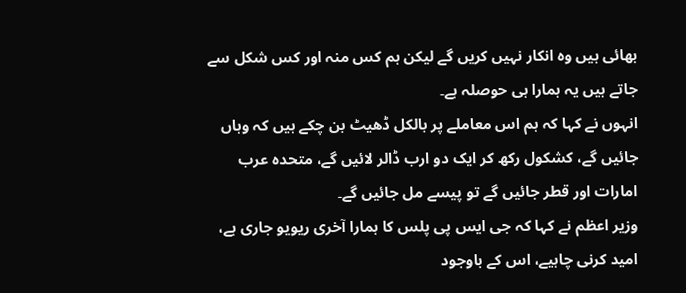بھائی ہیں وہ انکار نہیں کریں گے لیکن ہم کس منہ اور کس شکل سے جاتے ہیں یہ ہمارا ہی حوصلہ ہے۔
انہوں نے کہا کہ ہم اس معاملے پر بالکل ڈھیٹ بن چکے ہیں کہ وہاں جائیں گے، کشکول رکھ کر ایک دو ارب ڈالر لائیں گے، متحدہ عرب امارات اور قطر جائیں گے تو پیسے مل جائیں گے۔
وزیر اعظم نے کہا کہ جی ایس پی پلس کا ہمارا آخری ریویو جاری ہے، امید کرنی چاہیے، اس کے باوجود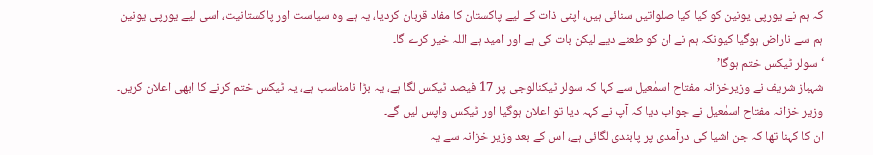کہ ہم نے یورپی یونین کو کیا کیا صلواتیں سنائی ہیں، اپنی ذات کے لیے پاکستان کا مفاد قربان کردیا، یہ ہے وہ سیاست اور پاکستانیت، اسی لیے یورپی یونین ہم سے ناراض ہوگیا کیونکہ ہم نے ان کو طعنے دیے لیکن بات کی ہے اور امید ہے اللہ خیر کرے گا۔
‘سولر ٹیکس ختم ہوگا’
شہباز شریف نے وزیرخزانہ مفتاح اسمٰعیل سے کہا کہ سولر ٹیکنالوجی پر 17 فیصد ٹیکس لگا ہے، یہ بڑا نامناسب ہے، یہ ٹیکس ختم کرنے کا ابھی اعلان کریں۔
وزیر خزانہ مفتاح اسمٰعیل نے جواب دیا کہ آپ نے کہہ دیا تو اعلان ہوگیا اور ٹیکس واپس لیں گے۔
ان کا کہنا تھا کہ جن اشیا کی درآمدی پر پابندی لگائی ہے، اس کے بعد وزیر خزانہ سے یہ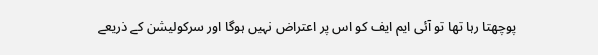پوچھتا رہا تھا تو آئی ایم ایف کو اس پر اعتراض نہیں ہوگا اور سرکولیشن کے ذریعے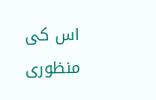اس کی منظوری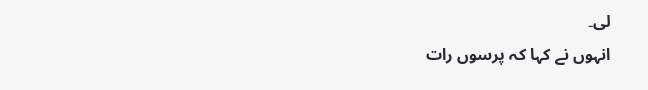لی۔
انہوں نے کہا کہ پرسوں رات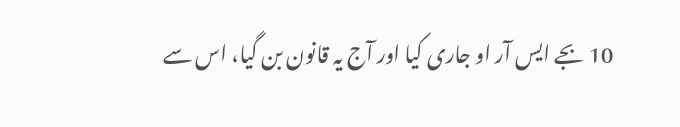10 بجے ایس آر او جاری کیا اور آج یہ قانون بن گیا، اس سے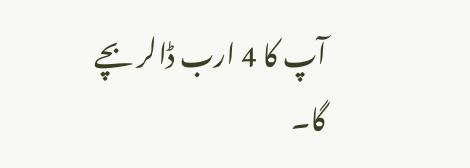آپ کا 4 ارب ڈالر بچے گا۔